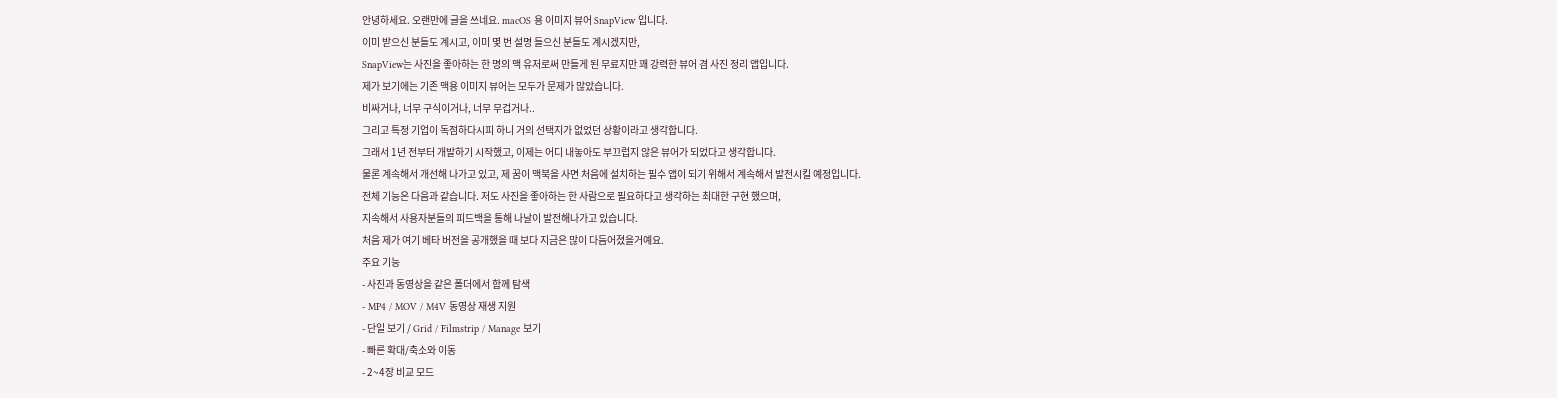안녕하세요. 오랜만에 글을 쓰네요. macOS 용 이미지 뷰어 SnapView 입니다.
이미 받으신 분들도 계시고, 이미 몇 번 설명 들으신 분들도 계시겠지만,
SnapView는 사진을 좋아하는 한 명의 맥 유저로써 만들게 된 무료지만 꽤 강력한 뷰어 겸 사진 정리 앱입니다.
제가 보기에는 기존 맥용 이미지 뷰어는 모두가 문제가 많았습니다.
비싸거나, 너무 구식이거나, 너무 무겁거나..
그리고 특정 기업이 독점하다시피 하니 거의 선택지가 없었던 상황이라고 생각합니다.
그래서 1년 전부터 개발하기 시작했고, 이제는 어디 내놓아도 부끄럽지 않은 뷰어가 되었다고 생각합니다.
물론 계속해서 개선해 나가고 있고, 제 꿈이 맥북을 사면 처음에 설치하는 필수 앱이 되기 위해서 계속해서 발전시킬 예정입니다.
전체 기능은 다음과 같습니다. 저도 사진을 좋아하는 한 사람으로 필요하다고 생각하는 최대한 구현 했으며,
지속해서 사용자분들의 피드백을 통해 나날이 발전해나가고 있습니다.
처음 제가 여기 베타 버전을 공개했을 때 보다 지금은 많이 다듬어졌을거예요.
주요 기능
- 사진과 동영상을 같은 폴더에서 함께 탐색
- MP4 / MOV / M4V 동영상 재생 지원
- 단일 보기 / Grid / Filmstrip / Manage 보기
- 빠른 확대/축소와 이동
- 2~4장 비교 모드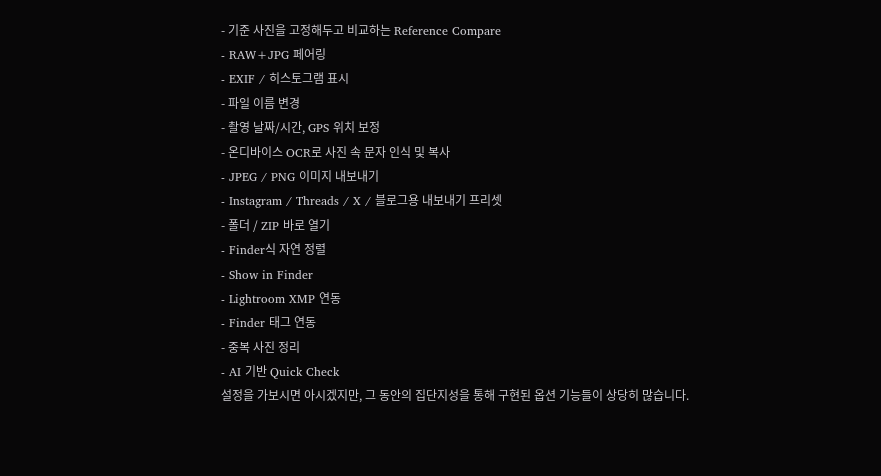- 기준 사진을 고정해두고 비교하는 Reference Compare
- RAW+JPG 페어링
- EXIF / 히스토그램 표시
- 파일 이름 변경
- 촬영 날짜/시간, GPS 위치 보정
- 온디바이스 OCR로 사진 속 문자 인식 및 복사
- JPEG / PNG 이미지 내보내기
- Instagram / Threads / X / 블로그용 내보내기 프리셋
- 폴더 / ZIP 바로 열기
- Finder식 자연 정렬
- Show in Finder
- Lightroom XMP 연동
- Finder 태그 연동
- 중복 사진 정리
- AI 기반 Quick Check
설정을 가보시면 아시겠지만, 그 동안의 집단지성을 통해 구현된 옵션 기능들이 상당히 많습니다.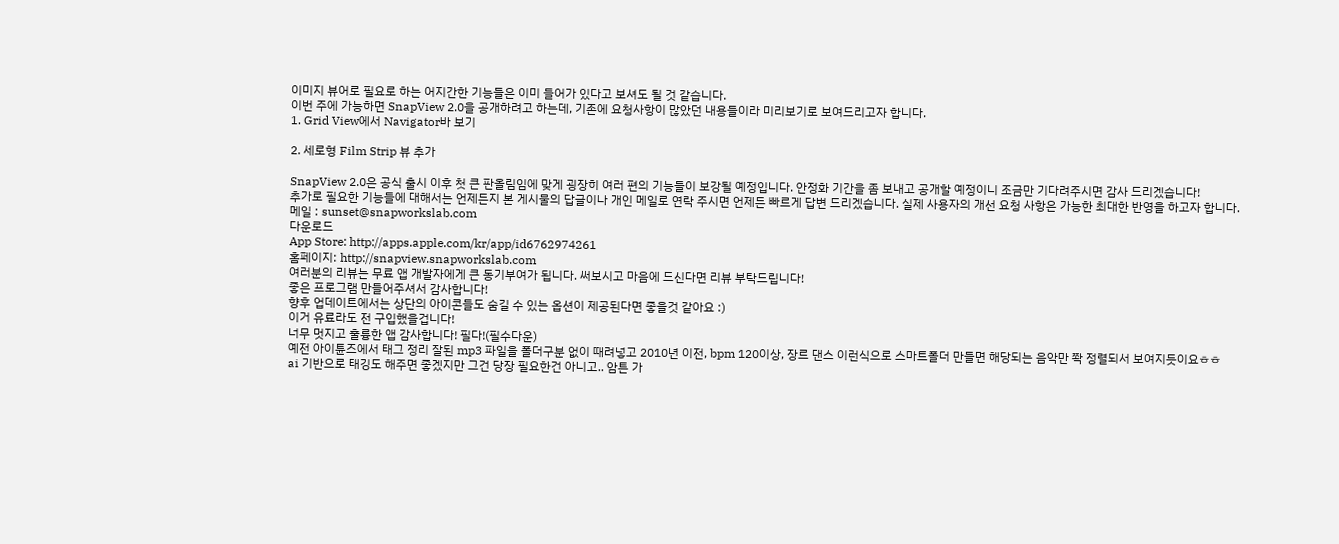이미지 뷰어로 필요로 하는 어지간한 기능들은 이미 들어가 있다고 보셔도 될 것 같습니다.
이번 주에 가능하면 SnapView 2.0을 공개하려고 하는데, 기존에 요청사항이 많았던 내용들이라 미리보기로 보여드리고자 합니다.
1. Grid View에서 Navigator바 보기

2. 세로형 Film Strip 뷰 추가

SnapView 2.0은 공식 출시 이후 첫 큰 판올림임에 맞게 굉장히 여러 편의 기능들이 보강될 예정입니다. 안정화 기간을 좀 보내고 공개할 예정이니 조금만 기다려주시면 감사 드리겠습니다!
추가로 필요한 기능들에 대해서는 언제든지 본 게시물의 답글이나 개인 메일로 연락 주시면 언제든 빠르게 답변 드리겠습니다. 실제 사용자의 개선 요청 사항은 가능한 최대한 반영을 하고자 합니다.
메일 : sunset@snapworkslab.com
다운로드
App Store: http://apps.apple.com/kr/app/id6762974261
홈페이지: http://snapview.snapworkslab.com
여러분의 리뷰는 무료 앱 개발자에게 큰 동기부여가 됩니다. 써보시고 마음에 드신다면 리뷰 부탁드립니다!
좋은 프로그램 만들어주셔서 감사합니다!
향후 업데이트에서는 상단의 아이콘들도 숨길 수 있는 옵션이 제공된다면 좋을것 같아요 :)
이거 유료라도 전 구입했을겁니다!
너무 멋지고 훌륭한 앱 감사합니다! 필다!(필수다운)
예전 아이튠즈에서 태그 정리 잘된 mp3 파일을 폴더구분 없이 때려넣고 2010년 이전, bpm 120이상, 장르 댄스 이런식으로 스마트폴더 만들면 해당되는 음악만 쫙 정렬되서 보여지듯이요ㅎㅎ
ai 기반으로 태깅도 해주면 좋겠지만 그건 당장 필요한건 아니고.. 암튼 가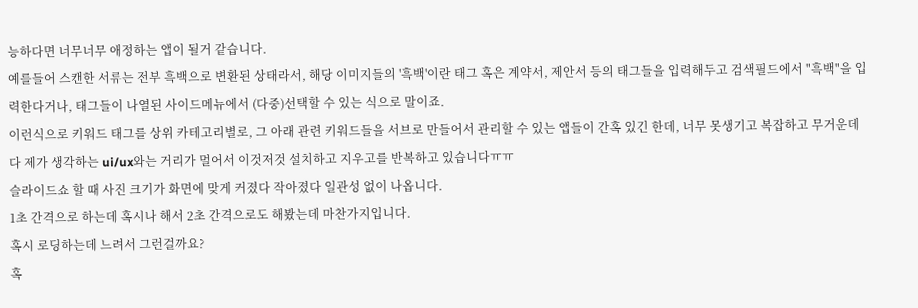능하다면 너무너무 애정하는 앱이 될거 같습니다.
예를들어 스캔한 서류는 전부 흑백으로 변환된 상태라서, 해당 이미지들의 '흑백'이란 태그 혹은 계약서, 제안서 등의 태그들을 입력해두고 검색필드에서 "흑백"을 입력한다거나, 태그들이 나열된 사이드메뉴에서 (다중)선택할 수 있는 식으로 말이죠.
이런식으로 키워드 태그를 상위 카테고리별로, 그 아래 관련 키워드들을 서브로 만들어서 관리할 수 있는 앱들이 간혹 있긴 한데, 너무 못생기고 복잡하고 무거운데다 제가 생각하는 ui/ux와는 거리가 멀어서 이것저것 설치하고 지우고를 반복하고 있습니다ㅠㅠ
슬라이드쇼 할 때 사진 크기가 화면에 맞게 커졌다 작아졌다 일관성 없이 나옵니다.
1초 간격으로 하는데 혹시나 해서 2초 간격으로도 해봤는데 마찬가지입니다.
혹시 로딩하는데 느려서 그런걸까요?
혹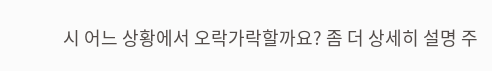시 어느 상황에서 오락가락할까요? 좀 더 상세히 설명 주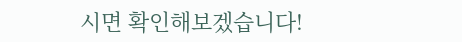시면 확인해보겠습니다!